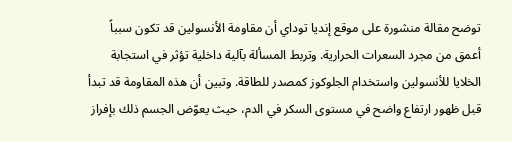توضح مقالة منشورة على موقع إنديا توداي أن مقاومة الأنسولين قد تكون سبباً أعمق من مجرد السعرات الحرارية. وتربط المسألة بآلية داخلية تؤثر في استجابة الخلايا للأنسولين واستخدام الجلوكوز كمصدر للطاقة. وتبين أن هذه المقاومة قد تبدأ قبل ظهور ارتفاع واضح في مستوى السكر في الدم، حيث يعوّض الجسم ذلك بإفراز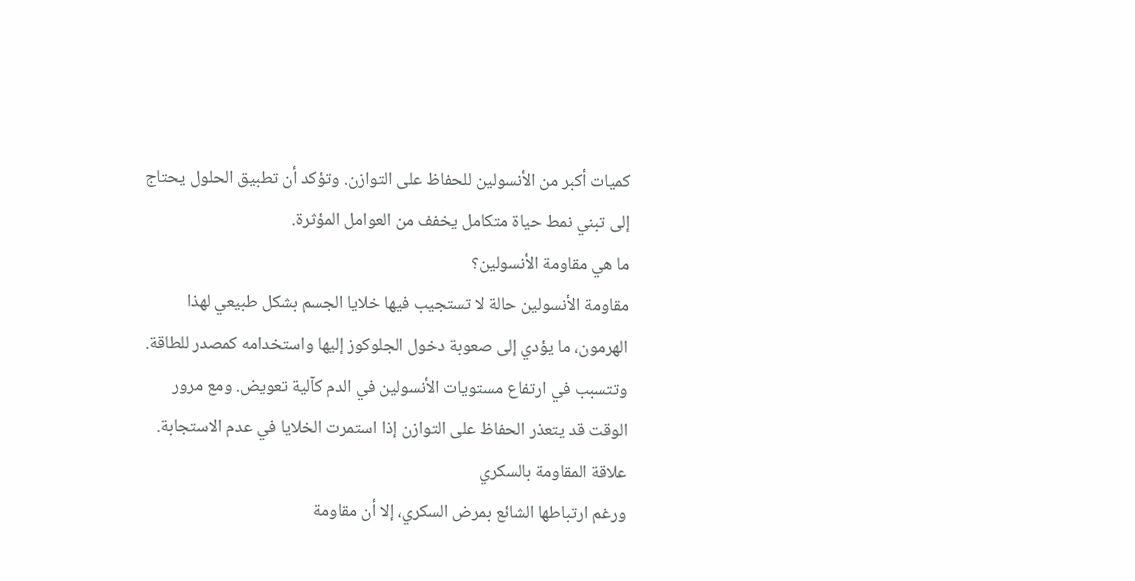كميات أكبر من الأنسولين للحفاظ على التوازن. وتؤكد أن تطبيق الحلول يحتاج إلى تبني نمط حياة متكامل يخفف من العوامل المؤثرة.
ما هي مقاومة الأنسولين؟
مقاومة الأنسولين حالة لا تستجيب فيها خلايا الجسم بشكل طبيعي لهذا الهرمون، ما يؤدي إلى صعوبة دخول الجلوكوز إليها واستخدامه كمصدر للطاقة. وتتسبب في ارتفاع مستويات الأنسولين في الدم كآلية تعويض. ومع مرور الوقت قد يتعذر الحفاظ على التوازن إذا استمرت الخلايا في عدم الاستجابة.
علاقة المقاومة بالسكري
ورغم ارتباطها الشائع بمرض السكري، إلا أن مقاومة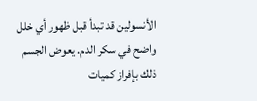الأنسولين قد تبدأ قبل ظهور أي خلل واضح في سكر الدم. يعوض الجسم ذلك بإفراز كميات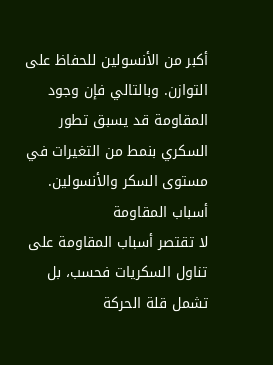أكبر من الأنسولين للحفاظ على التوازن. وبالتالي فإن وجود المقاومة قد يسبق تطور السكري بنمط من التغيرات في مستوى السكر والأنسولين.
أسباب المقاومة
لا تقتصر أسباب المقاومة على تناول السكريات فحسب، بل تشمل قلة الحركة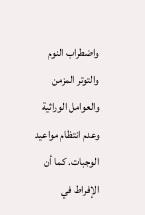واضطراب النوم والتوتر المزمن والعوامل الوراثية وعدم انتظام مواعيد الوجبات. كما أن الإفراط في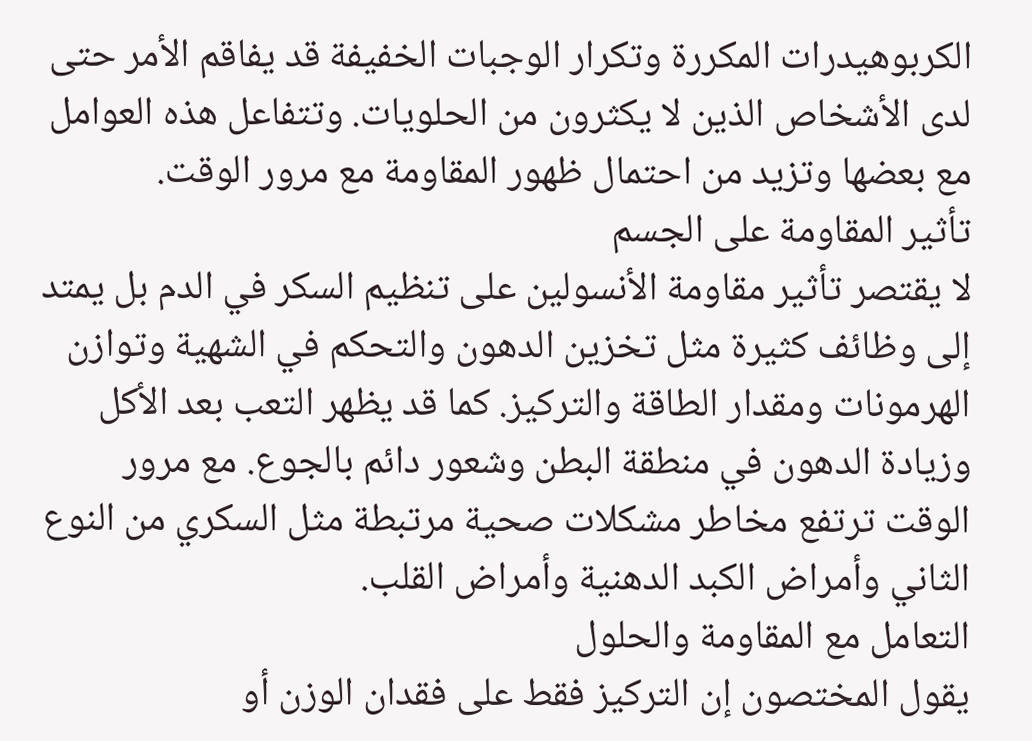الكربوهيدرات المكررة وتكرار الوجبات الخفيفة قد يفاقم الأمر حتى لدى الأشخاص الذين لا يكثرون من الحلويات. وتتفاعل هذه العوامل مع بعضها وتزيد من احتمال ظهور المقاومة مع مرور الوقت.
تأثير المقاومة على الجسم
لا يقتصر تأثير مقاومة الأنسولين على تنظيم السكر في الدم بل يمتد إلى وظائف كثيرة مثل تخزين الدهون والتحكم في الشهية وتوازن الهرمونات ومقدار الطاقة والتركيز. كما قد يظهر التعب بعد الأكل وزيادة الدهون في منطقة البطن وشعور دائم بالجوع. مع مرور الوقت ترتفع مخاطر مشكلات صحية مرتبطة مثل السكري من النوع الثاني وأمراض الكبد الدهنية وأمراض القلب.
التعامل مع المقاومة والحلول
يقول المختصون إن التركيز فقط على فقدان الوزن أو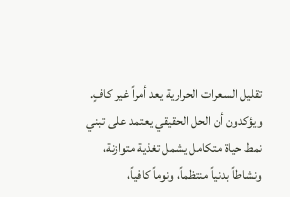تقليل السعرات الحرارية يعد أمراً غير كافٍ. ويؤكدون أن الحل الحقيقي يعتمد على تبني نمط حياة متكامل يشمل تغذية متوازنة، ونشاطاً بدنياً منتظماً، ونوماً كافياً،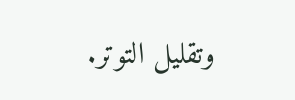وتقليل التوتر.